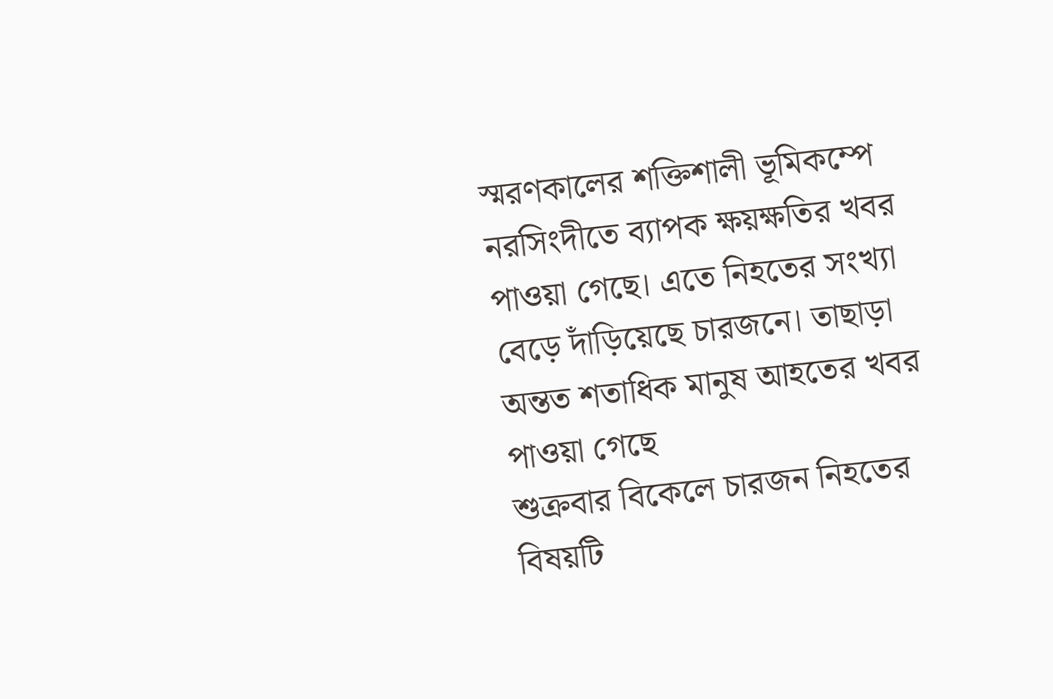স্মরণকালের শক্তিশালী ভূমিকম্পে নরসিংদীতে ব্যাপক ক্ষয়ক্ষতির খবর পাওয়া গেছে। এতে নিহতের সংখ্যা বেড়ে দাঁড়িয়েছে চারজনে। তাছাড়া অন্তত শতাধিক মানুষ আহতের খবর পাওয়া গেছে
শুক্রবার বিকেলে চারজন নিহতের বিষয়টি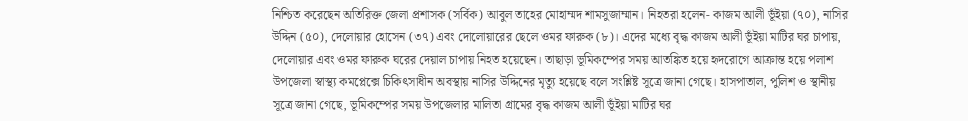নিশ্চিত করেছেন অতিরিক্ত জেলা প্রশাসক (সর্বিক) আবুল তাহের মোহাম্মদ শামসুজাম্মান। নিহতরা হলেন- কাজম আলী ভূঁইয়া (৭০), নাসির উদ্দিন (৫০), দেলোয়ার হোসেন (৩৭) এবং দোলোয়ারের ছেলে ওমর ফারুক (৮)। এদের মধ্যে বৃদ্ধ কাজম আলী ভূঁইয়া মাটির ঘর চাপায়, দেলোয়ার এবং ওমর ফারুক ঘরের দেয়াল চাপায় নিহত হয়েছেন। তাছাড়া ভূমিকম্পের সময় আতঙ্কিত হয়ে হৃদরোগে আক্রান্ত হয়ে পলাশ উপজেলা স্বাস্থ্য কমপ্লেক্সে চিকিৎসাধীন অবস্থায় নাসির উদ্দিনের মৃত্যু হয়েছে বলে সংশ্লিষ্ট সূত্রে জানা গেছে। হাসপাতাল, পুলিশ ও স্থানীয় সূত্রে জানা গেছে, ভূমিকম্পের সময় উপজেলার মালিতা গ্রামের বৃদ্ধ কাজম আলী ভূঁইয়া মাটির ঘর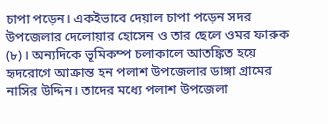চাপা পড়েন। একইভাবে দেয়াল চাপা পড়েন সদর উপজেলার দেলোয়ার হোসেন ও তার ছেলে ওমর ফারুক (৮)। অন্যদিকে ভূমিকম্প চলাকালে আতঙ্কিত হয়ে হৃদরোগে আক্রান্ত হন পলাশ উপজেলার ডাঙ্গা গ্রামের নাসির উদ্দিন। তাদের মধ্যে পলাশ উপজেলা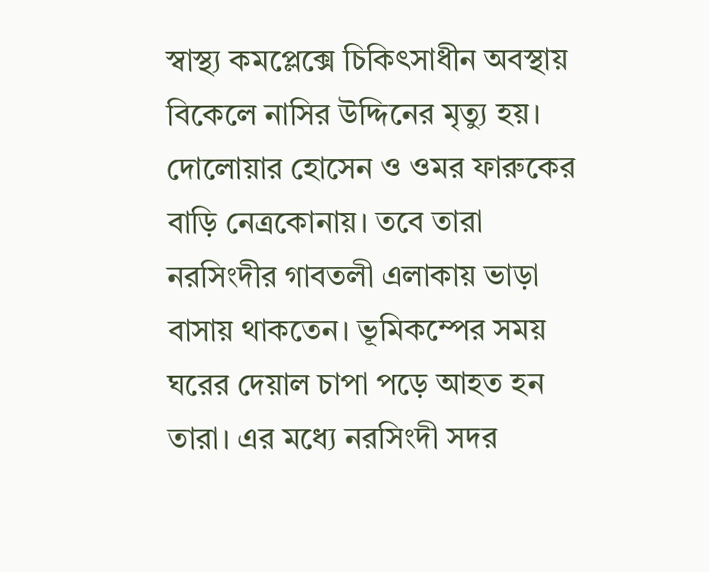স্বাস্থ্য কমপ্লেক্সে চিকিৎসাধীন অবস্থায় বিকেলে নাসির উদ্দিনের মৃত্যু হয়। দোলোয়ার হোসেন ও ওমর ফারুকের বাড়ি নেত্রকোনায়। তবে তারা নরসিংদীর গাবতলী এলাকায় ভাড়া বাসায় থাকতেন। ভূমিকম্পের সময় ঘরের দেয়াল চাপা পড়ে আহত হন তারা। এর মধ্যে নরসিংদী সদর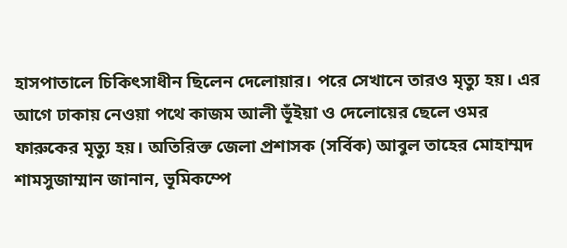হাসপাতালে চিকিৎসাধীন ছিলেন দেলোয়ার। পরে সেখানে তারও মৃত্যু হয়। এর আগে ঢাকায় নেওয়া পথে কাজম আলী ভূঁইয়া ও দেলোয়ের ছেলে ওমর ফারুকের মৃত্যু হয়। অতিরিক্ত জেলা প্রশাসক (সর্বিক) আবুল তাহের মোহাম্মদ শামসুজাম্মান জানান, ভূমিকম্পে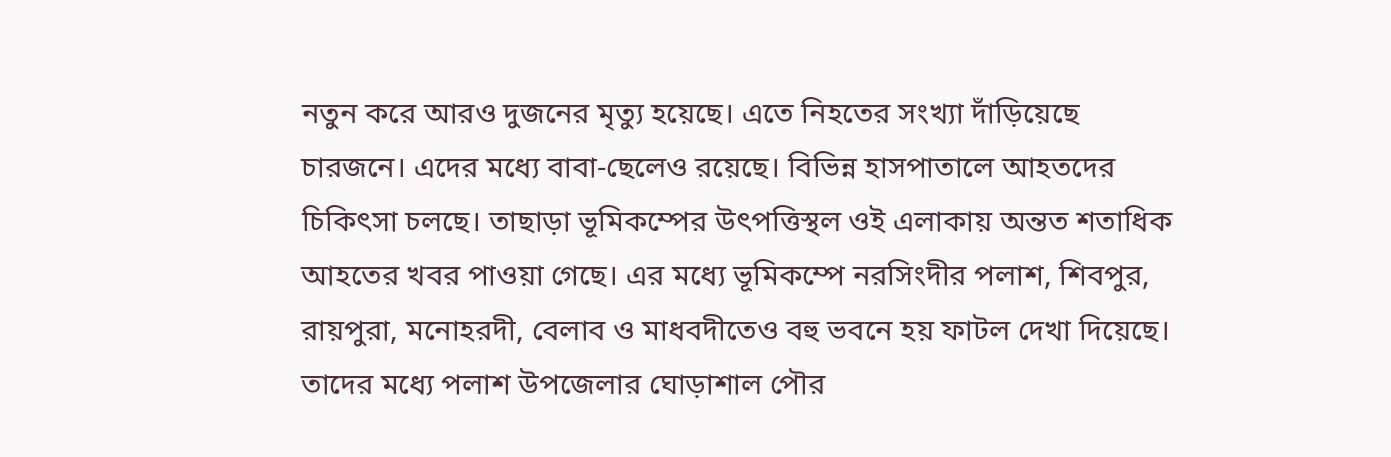নতুন করে আরও দুজনের মৃত্যু হয়েছে। এতে নিহতের সংখ্যা দাঁড়িয়েছে চারজনে। এদের মধ্যে বাবা-ছেলেও রয়েছে। বিভিন্ন হাসপাতালে আহতদের চিকিৎসা চলছে। তাছাড়া ভূমিকম্পের উৎপত্তিস্থল ওই এলাকায় অন্তত শতাধিক আহতের খবর পাওয়া গেছে। এর মধ্যে ভূমিকম্পে নরসিংদীর পলাশ, শিবপুর, রায়পুরা, মনোহরদী, বেলাব ও মাধবদীতেও বহু ভবনে হয় ফাটল দেখা দিয়েছে। তাদের মধ্যে পলাশ উপজেলার ঘোড়াশাল পৌর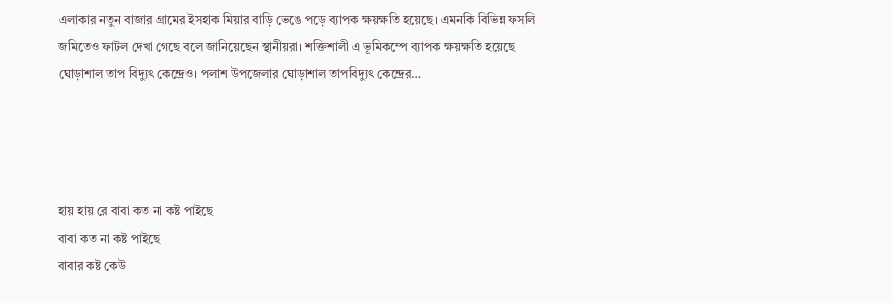এলাকার নতুন বাজার গ্রামের ইসহাক মিয়ার বাড়ি ভেঙে পড়ে ব্যাপক ক্ষয়ক্ষতি হয়েছে। এমনকি বিভিন্ন ফসলি জমিতেও ফাটল দেখা গেছে বলে জানিয়েছেন স্থানীয়রা। শক্তিশালী এ ভূমিকম্পে ব্যাপক ক্ষয়ক্ষতি হয়েছে ঘোড়াশাল তাপ বিদ্যুৎ কেন্দ্রেও। পলাশ উপজেলার ঘোড়াশাল তাপবিদ্যুৎ কেন্দ্রের…




হায় হায় রে বাবা কত না কষ্ট পাইছে
বাবা কত না কষ্ট পাইছে
বাবার কষ্ট কেউ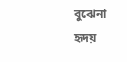বুঝেনা
হৃদয়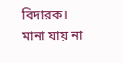বিদারক।
মানা যায় না